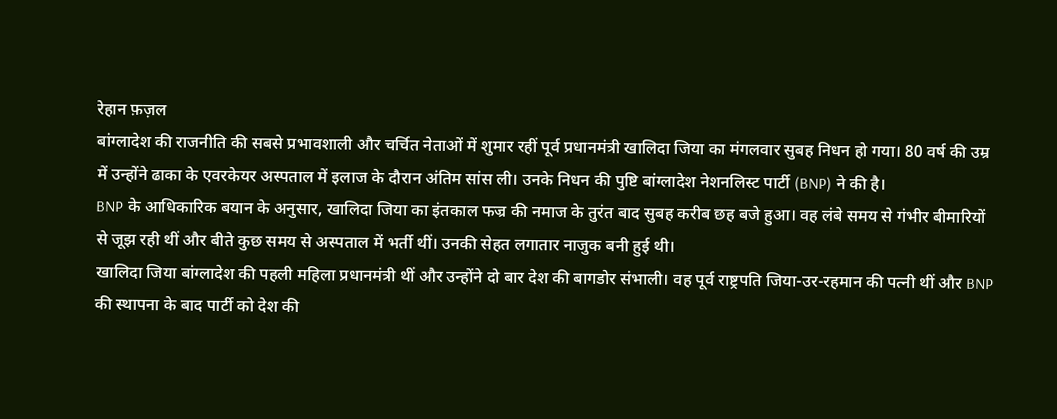रेहान फ़ज़ल
बांग्लादेश की राजनीति की सबसे प्रभावशाली और चर्चित नेताओं में शुमार रहीं पूर्व प्रधानमंत्री खालिदा जिया का मंगलवार सुबह निधन हो गया। 80 वर्ष की उम्र में उन्होंने ढाका के एवरकेयर अस्पताल में इलाज के दौरान अंतिम सांस ली। उनके निधन की पुष्टि बांग्लादेश नेशनलिस्ट पार्टी (BNP) ने की है।
BNP के आधिकारिक बयान के अनुसार, खालिदा जिया का इंतकाल फज्र की नमाज के तुरंत बाद सुबह करीब छह बजे हुआ। वह लंबे समय से गंभीर बीमारियों से जूझ रही थीं और बीते कुछ समय से अस्पताल में भर्ती थीं। उनकी सेहत लगातार नाजुक बनी हुई थी।
खालिदा जिया बांग्लादेश की पहली महिला प्रधानमंत्री थीं और उन्होंने दो बार देश की बागडोर संभाली। वह पूर्व राष्ट्रपति जिया-उर-रहमान की पत्नी थीं और BNP की स्थापना के बाद पार्टी को देश की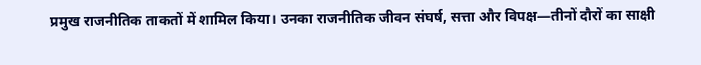प्रमुख राजनीतिक ताकतों में शामिल किया। उनका राजनीतिक जीवन संघर्ष, सत्ता और विपक्ष—तीनों दौरों का साक्षी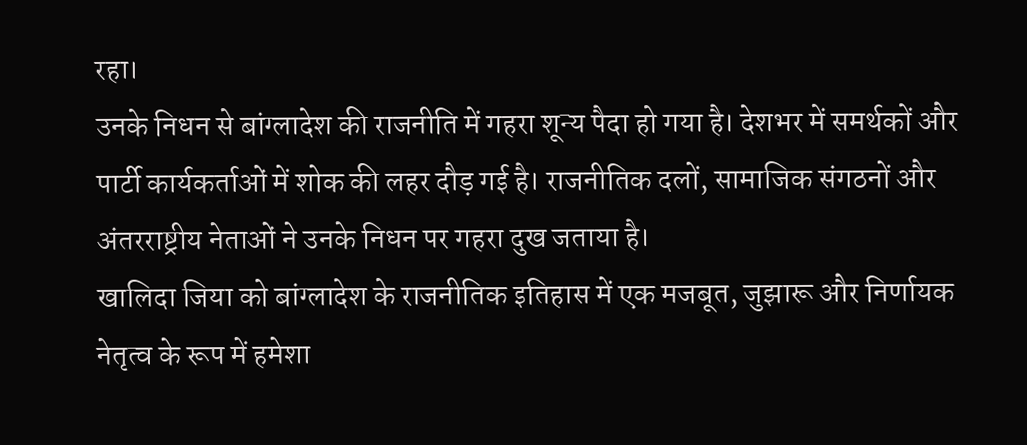रहा।
उनके निधन से बांग्लादेश की राजनीति में गहरा शून्य पैदा हो गया है। देशभर में समर्थकों और पार्टी कार्यकर्ताओं में शोक की लहर दौड़ गई है। राजनीतिक दलों, सामाजिक संगठनों और अंतरराष्ट्रीय नेताओं ने उनके निधन पर गहरा दुख जताया है।
खालिदा जिया को बांग्लादेश के राजनीतिक इतिहास में एक मजबूत, जुझारू और निर्णायक नेतृत्व के रूप में हमेशा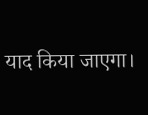याद किया जाएगा।